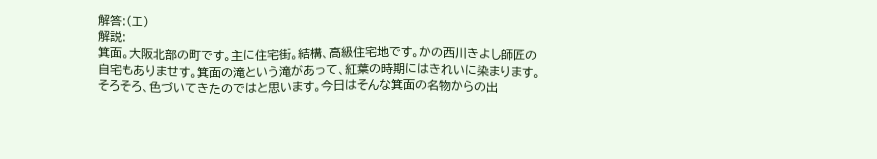解答:(エ)
解説:
箕面。大阪北部の町です。主に住宅街。結構、高級住宅地です。かの西川きよし師匠の自宅もありませす。箕面の滝という滝があって、紅葉の時期にはきれいに染まります。そろそろ、色づいてきたのではと思います。今日はそんな箕面の名物からの出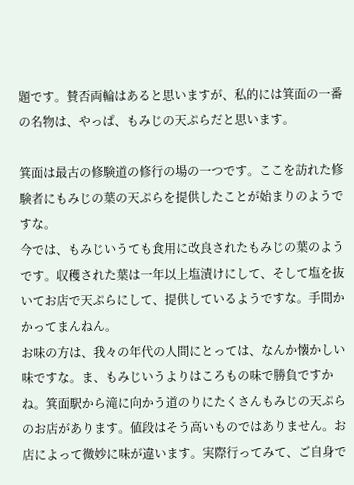題です。賛否両輪はあると思いますが、私的には箕面の一番の名物は、やっぱ、もみじの天ぷらだと思います。

箕面は最古の修験道の修行の場の一つです。ここを訪れた修験者にもみじの葉の天ぷらを提供したことが始まりのようですな。
今では、もみじいうても食用に改良されたもみじの葉のようです。収穫された葉は一年以上塩漬けにして、そして塩を抜いてお店で天ぷらにして、提供しているようですな。手間かかってまんねん。
お味の方は、我々の年代の人間にとっては、なんか懐かしい味ですな。ま、もみじいうよりはころもの味で勝負ですかね。箕面駅から滝に向かう道のりにたくさんもみじの天ぷらのお店があります。値段はそう高いものではありません。お店によって微妙に味が違います。実際行ってみて、ご自身で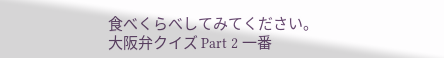食べくらべしてみてください。
大阪弁クイズ Part 2 一番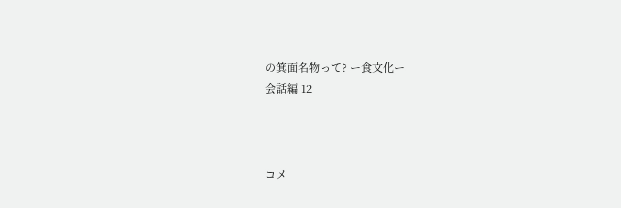の箕面名物って? ー食文化ー
会話編 12



コメ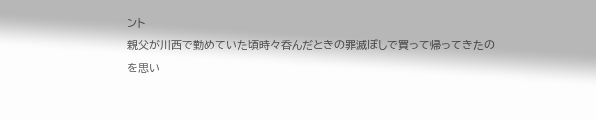ント
親父が川西で勤めていた頃時々呑んだときの罪滅ぼしで買って帰ってきたのを思い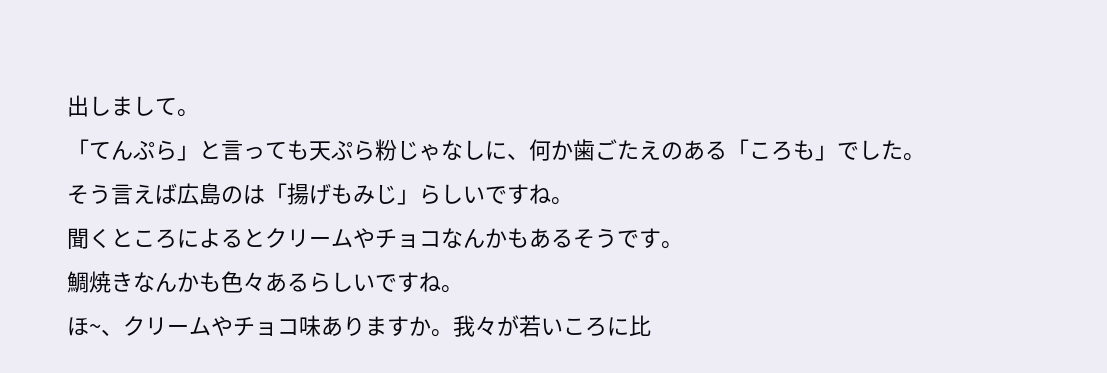出しまして。
「てんぷら」と言っても天ぷら粉じゃなしに、何か歯ごたえのある「ころも」でした。
そう言えば広島のは「揚げもみじ」らしいですね。
聞くところによるとクリームやチョコなんかもあるそうです。
鯛焼きなんかも色々あるらしいですね。
ほ~、クリームやチョコ味ありますか。我々が若いころに比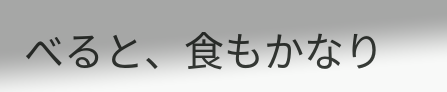べると、食もかなり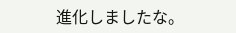進化しましたな。